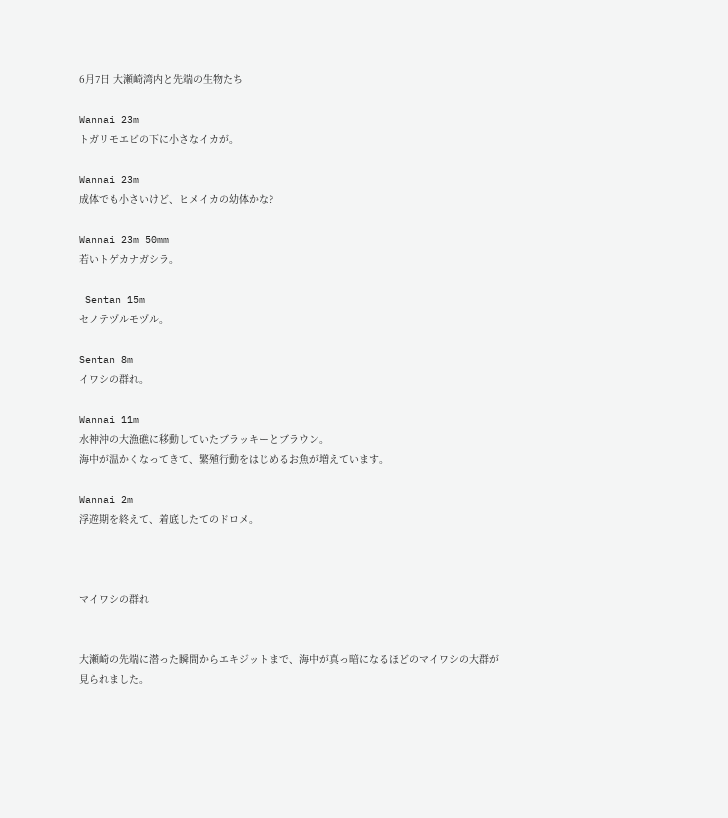6月7日 大瀬崎湾内と先端の生物たち

Wannai 23m
トガリモエビの下に小さなイカが。

Wannai 23m
成体でも小さいけど、ヒメイカの幼体かな?

Wannai 23m 50mm
若いトゲカナガシラ。

 Sentan 15m
セノテヅルモヅル。

Sentan 8m
イワシの群れ。

Wannai 11m
水神沖の大漁礁に移動していたブラッキーとブラウン。
海中が温かくなってきて、繁殖行動をはじめるお魚が増えています。

Wannai 2m
浮遊期を終えて、着底したてのドロメ。



マイワシの群れ


大瀬崎の先端に潜った瞬間からエキジットまで、海中が真っ暗になるほどのマイワシの大群が見られました。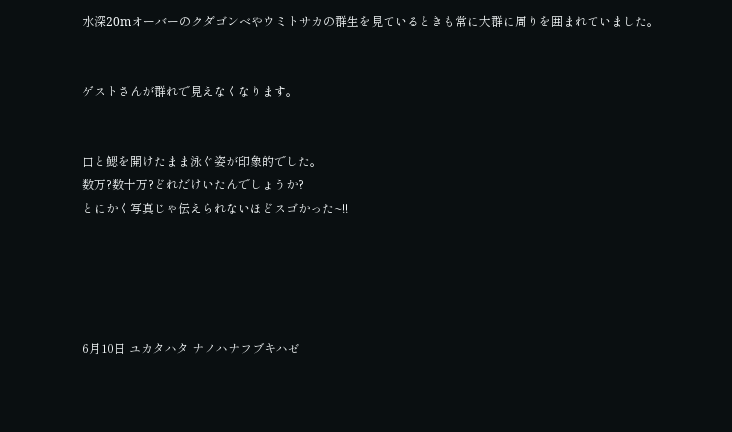水深20mオーバーのクダゴンベやウミトサカの群生を見ているときも常に大群に周りを囲まれていました。


ゲストさんが群れで見えなくなります。


口と鰓を開けたまま泳ぐ姿が印象的でした。
数万?数十万?どれだけいたんでしょうか?
とにかく写真じゃ伝えられないほどスゴかった~!!





6月10日 ユカタハタ ナノハナフブキハゼ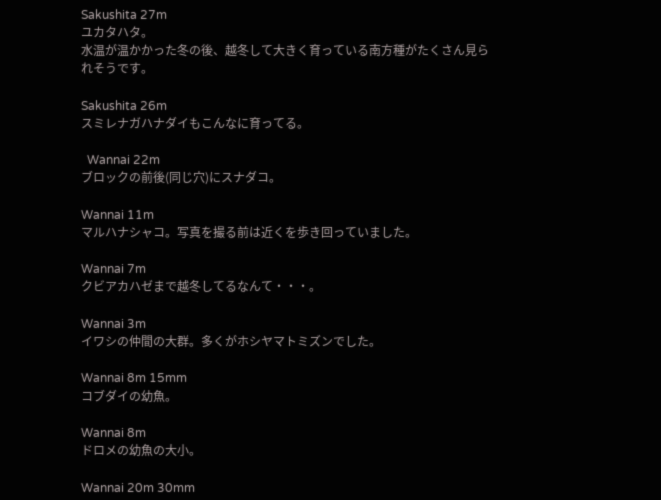Sakushita 27m
ユカタハタ。
水温が温かかった冬の後、越冬して大きく育っている南方種がたくさん見られそうです。

Sakushita 26m
スミレナガハナダイもこんなに育ってる。

  Wannai 22m
ブロックの前後(同じ穴)にスナダコ。

Wannai 11m
マルハナシャコ。写真を撮る前は近くを歩き回っていました。

Wannai 7m
クビアカハゼまで越冬してるなんて・・・。

Wannai 3m
イワシの仲間の大群。多くがホシヤマトミズンでした。

Wannai 8m 15mm
コブダイの幼魚。

Wannai 8m
ドロメの幼魚の大小。

Wannai 20m 30mm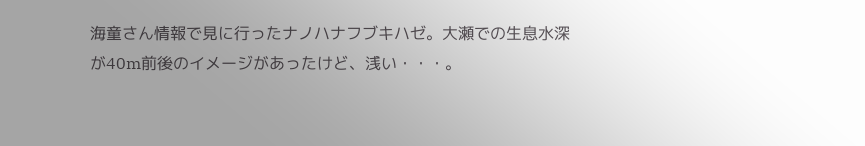海童さん情報で見に行ったナノハナフブキハゼ。大瀬での生息水深が40m前後のイメージがあったけど、浅い・・・。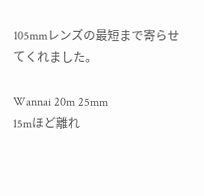105mmレンズの最短まで寄らせてくれました。

Wannai 20m 25mm
15mほど離れ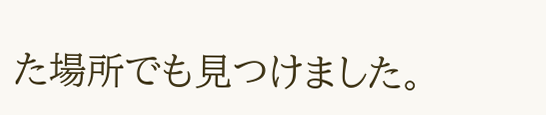た場所でも見つけました。